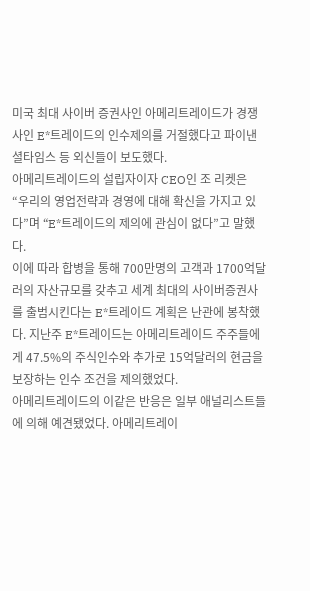미국 최대 사이버 증권사인 아메리트레이드가 경쟁사인 E*트레이드의 인수제의를 거절했다고 파이낸셜타임스 등 외신들이 보도했다.
아메리트레이드의 설립자이자 CEO인 조 리켓은 “우리의 영업전략과 경영에 대해 확신을 가지고 있다”며 “E*트레이드의 제의에 관심이 없다”고 말했다.
이에 따라 합병을 통해 700만명의 고객과 1700억달러의 자산규모를 갖추고 세계 최대의 사이버증권사를 출범시킨다는 E*트레이드 계획은 난관에 봉착했다. 지난주 E*트레이드는 아메리트레이드 주주들에게 47.5%의 주식인수와 추가로 15억달러의 현금을 보장하는 인수 조건을 제의했었다.
아메리트레이드의 이같은 반응은 일부 애널리스트들에 의해 예견됐었다. 아메리트레이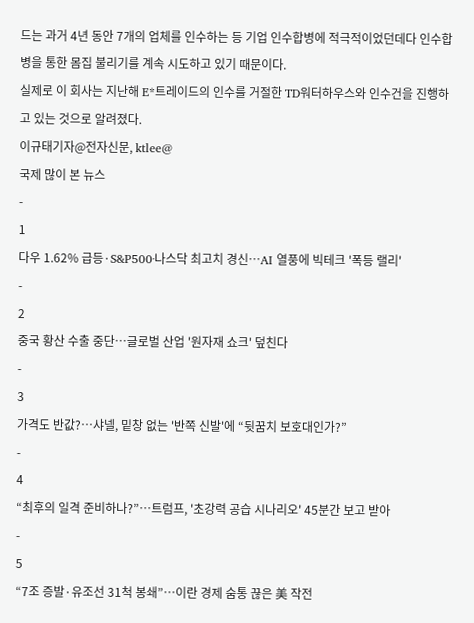드는 과거 4년 동안 7개의 업체를 인수하는 등 기업 인수합병에 적극적이었던데다 인수합병을 통한 몸집 불리기를 계속 시도하고 있기 때문이다.
실제로 이 회사는 지난해 E*트레이드의 인수를 거절한 TD워터하우스와 인수건을 진행하고 있는 것으로 알려졌다.
이규태기자@전자신문, ktlee@
국제 많이 본 뉴스
-
1
다우 1.62% 급등·S&P500·나스닥 최고치 경신…AI 열풍에 빅테크 '폭등 랠리'
-
2
중국 황산 수출 중단…글로벌 산업 '원자재 쇼크' 덮친다
-
3
가격도 반값?…샤넬, 밑창 없는 '반쪽 신발'에 “뒷꿈치 보호대인가?”
-
4
“최후의 일격 준비하나?”…트럼프, '초강력 공습 시나리오' 45분간 보고 받아
-
5
“7조 증발·유조선 31척 봉쇄”…이란 경제 숨통 끊은 美 작전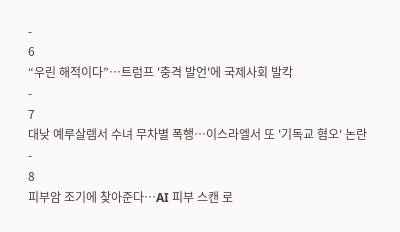-
6
“우린 해적이다”…트럼프 '충격 발언'에 국제사회 발칵
-
7
대낮 예루살렘서 수녀 무차별 폭행…이스라엘서 또 '기독교 혐오' 논란
-
8
피부암 조기에 찾아준다…AI 피부 스캔 로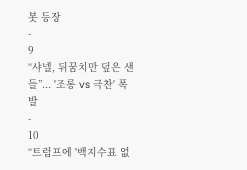봇 등장
-
9
“샤넬, 뒤꿈치만 덮은 샌들”... '조롱 vs 극찬' 폭발
-
10
“트럼프에 '백지수표 없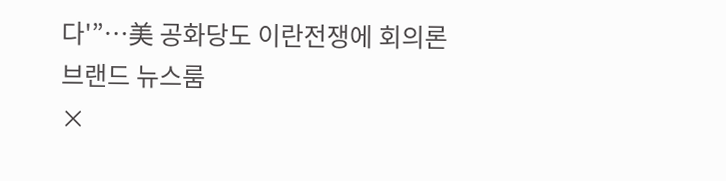다'”…美 공화당도 이란전쟁에 회의론
브랜드 뉴스룸
×